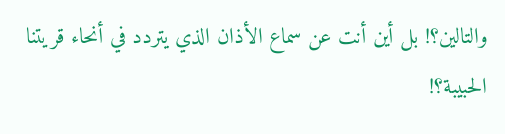والتالين؟! بل أين أنت عن سماع الأذان الذي يتردد في أنحاء قريتنا الحبيبة؟!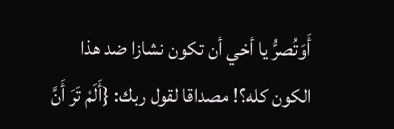أَوَتُصرُّ يا أخي أن تكون نشازا ضد هذا الكون كله؟! مصداقا لقول ربك: {أَلَمْ تَرَ أَنَّ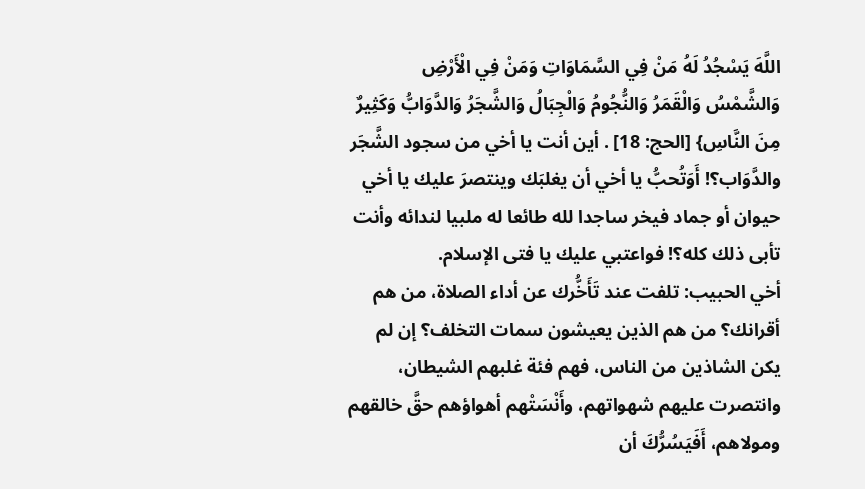اللَّهَ يَسْجُدُ لَهُ مَنْ فِي السَّمَاوَاتِ وَمَنْ فِي الْأَرْضِ وَالشَّمْسُ وَالْقَمَرُ وَالنُّجُومُ وَالْجِبَالُ وَالشَّجَرُ وَالدَّوَابُّ وَكَثِيرٌ مِنَ النَّاسِ} [الحج: 18] . أين أنت يا أخي من سجود الشَّجَر والدَّوَاب؟! أَوَتُحبُّ يا أخي أن يغلبَك وينتصرَ عليك يا أخي حيوان أو جماد فيخر ساجدا لله طائعا له ملبيا لندائه وأنت تأبى ذلك كله؟! فواعتبي عليك يا فتى الإسلام.
أخي الحبيب: تلفت عند تَأَخُّرك عن أداء الصلاة، من هم أقرانك؟ من هم الذين يعيشون سمات التخلف؟ إن لم يكن الشاذين من الناس، فهم فئة غلبهم الشيطان، وانتصرت عليهم شهواتهم، وأَنْسَتْهم أهواؤهم حقَّ خالقهم ومولاهم، أَفَيَسُرُّكَ أن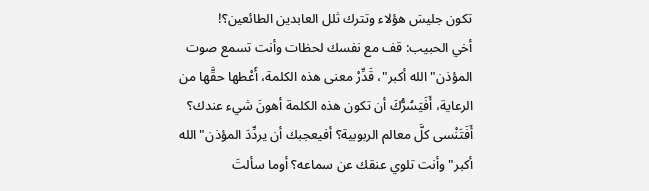تكون جليسَ هؤلاء وتترك ثلل العابدين الطائعين؟!
أخي الحبيب: قف مع نفسك لحظات وأنت تسمع صوت المؤذن"الله أكبر"، قَدِّرْ معنى هذه الكلمة، أَعْطها حقَّها من الرعاية، أَفَيَسُرُّكَ أن تكون هذه الكلمة أهونَ شيء عندك؟ أَفَتَنْسى كلَّ معالم الربوبية؟ أفيعجبك أن يردِّدَ المؤذن"الله أكبر"وأنت تلوي عنقك عن سماعه؟ أوما سألتَ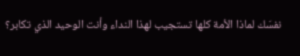نفسَك لماذا الأمة كلها تستجيب لهذا النداء وأنت الوحيد الذي تكابر؟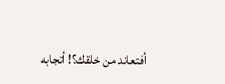أفتعاند من خلقك؟! أتجابه